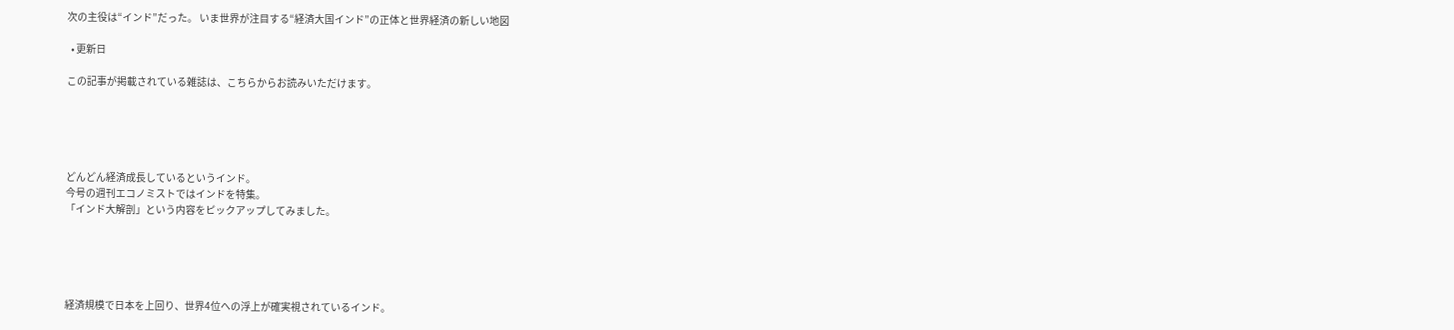次の主役は“インド”だった。 いま世界が注目する“経済大国インド”の正体と世界経済の新しい地図

  • 更新日

この記事が掲載されている雑誌は、こちらからお読みいただけます。





どんどん経済成長しているというインド。
今号の週刊エコノミストではインドを特集。
「インド大解剖」という内容をピックアップしてみました。





経済規模で日本を上回り、世界4位への浮上が確実視されているインド。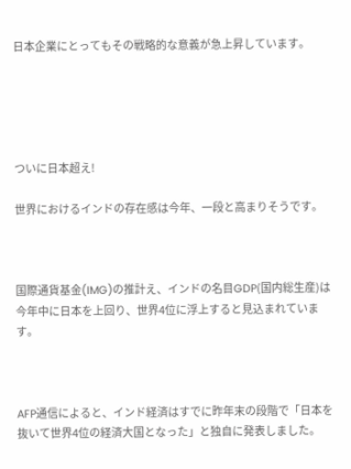日本企業にとってもその戦略的な意義が急上昇しています。





ついに日本超え!

世界におけるインドの存在感は今年、一段と高まりそうです。



国際通貨基金(IMG)の推計え、インドの名目GDP(国内総生産)は今年中に日本を上回り、世界4位に浮上すると見込まれています。



AFP通信によると、インド経済はすでに昨年末の段階で「日本を抜いて世界4位の経済大国となった」と独自に発表しました。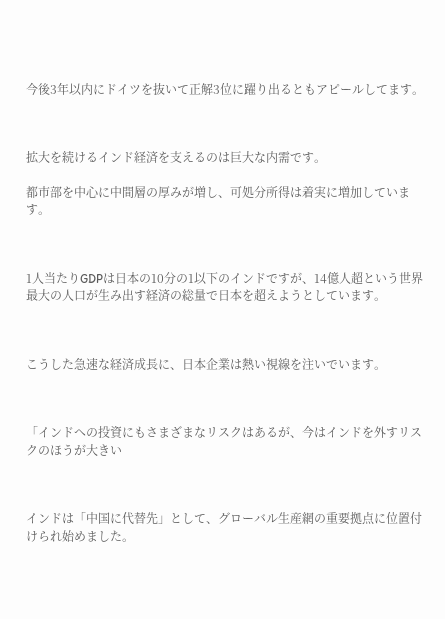今後3年以内にドイツを抜いて正解3位に躍り出るともアピールしてます。



拡大を続けるインド経済を支えるのは巨大な内需です。

都市部を中心に中間層の厚みが増し、可処分所得は着実に増加しています。



1人当たりGDPは日本の10分の1以下のインドですが、14億人超という世界最大の人口が生み出す経済の総量で日本を超えようとしています。



こうした急速な経済成長に、日本企業は熱い視線を注いでいます。



「インドへの投資にもさまざまなリスクはあるが、今はインドを外すリスクのほうが大きい



インドは「中国に代替先」として、グローバル生産網の重要拠点に位置付けられ始めました。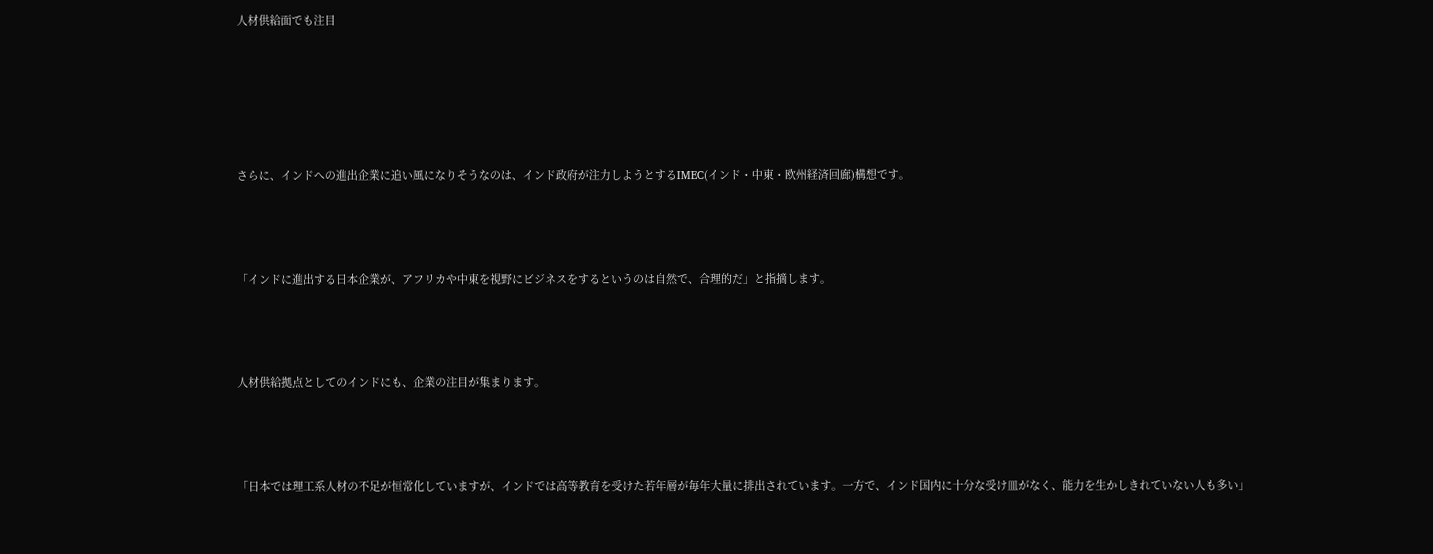人材供給面でも注目





さらに、インドへの進出企業に追い風になりそうなのは、インド政府が注力しようとするIMEC(インド・中東・欧州経済回廊)構想です。



「インドに進出する日本企業が、アフリカや中東を視野にビジネスをするというのは自然で、合理的だ」と指摘します。



人材供給拠点としてのインドにも、企業の注目が集まります。



「日本では理工系人材の不足が恒常化していますが、インドでは高等教育を受けた若年層が毎年大量に排出されています。一方で、インド国内に十分な受け皿がなく、能力を生かしきれていない人も多い」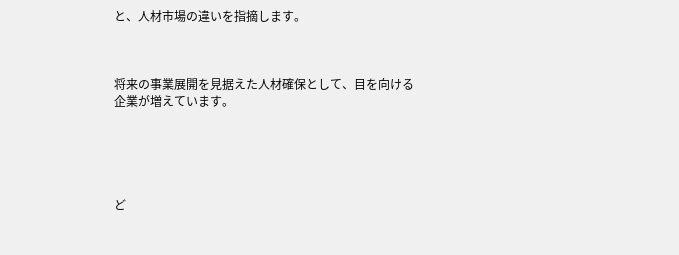と、人材市場の違いを指摘します。



将来の事業展開を見据えた人材確保として、目を向ける企業が増えています。





ど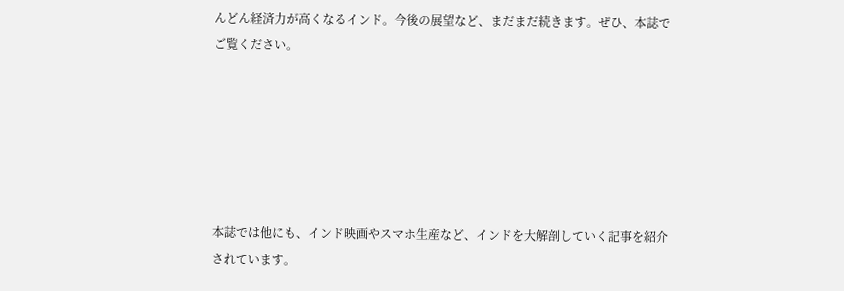んどん経済力が高くなるインド。今後の展望など、まだまだ続きます。ぜひ、本誌でご覧ください。






本誌では他にも、インド映画やスマホ生産など、インドを大解剖していく記事を紹介されています。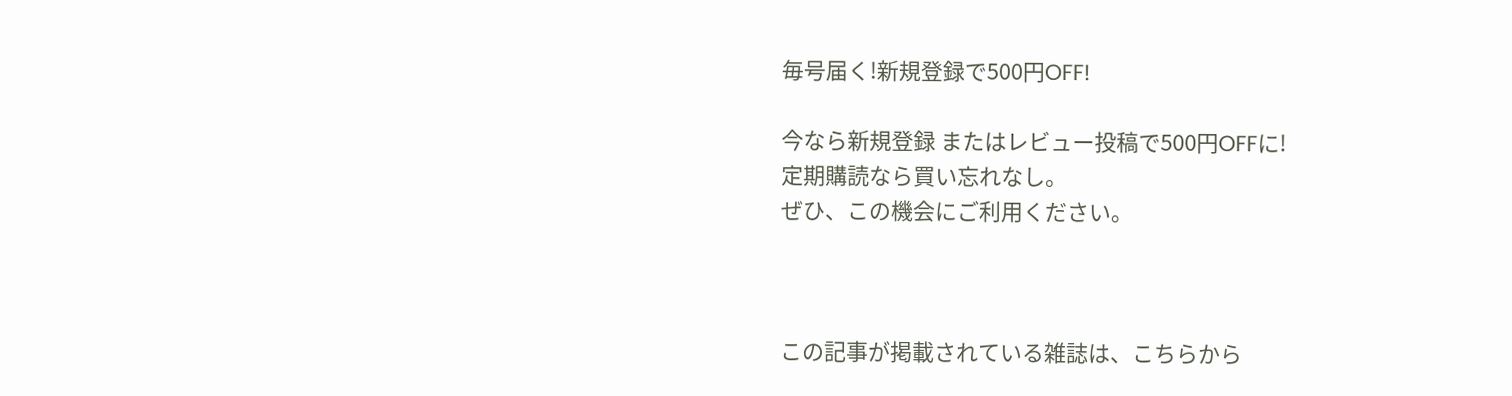毎号届く!新規登録で500円OFF!

今なら新規登録 またはレビュー投稿で500円OFFに!
定期購読なら買い忘れなし。
ぜひ、この機会にご利用ください。



この記事が掲載されている雑誌は、こちらから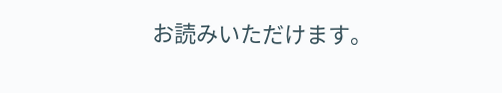お読みいただけます。